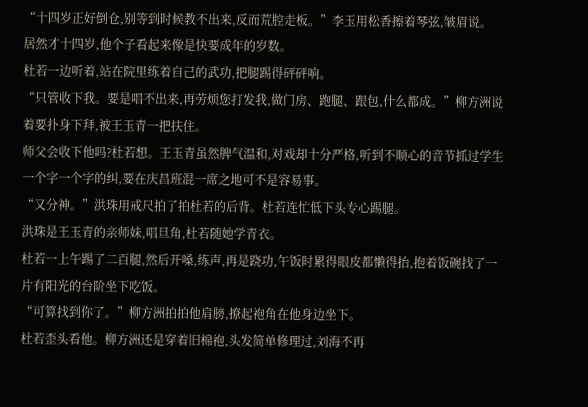“十四岁正好倒仓,别等到时候教不出来,反而荒腔走板。”李玉用松香擦着琴弦,皱眉说。
居然才十四岁,他个子看起来像是快要成年的岁数。
杜若一边听着,站在院里练着自己的武功,把腿踢得砰砰响。
“只管收下我。要是唱不出来,再劳烦您打发我,做门房、跑腿、跟包,什么都成。”柳方洲说着要扑身下拜,被王玉青一把扶住。
师父会收下他吗?杜若想。王玉青虽然脾气温和,对戏却十分严格,听到不顺心的音节抓过学生一个字一个字的纠,要在庆昌班混一席之地可不是容易事。
“又分神。”洪珠用戒尺拍了拍杜若的后背。杜若连忙低下头专心踢腿。
洪珠是王玉青的亲师妹,唱旦角,杜若随她学青衣。
杜若一上午踢了二百腿,然后开嗓,练声,再是跷功,午饭时累得眼皮都懒得抬,抱着饭碗找了一片有阳光的台阶坐下吃饭。
“可算找到你了。”柳方洲拍拍他肩膀,撩起袍角在他身边坐下。
杜若歪头看他。柳方洲还是穿着旧棉袍,头发简单修理过,刘海不再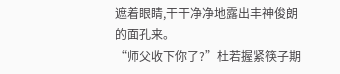遮着眼睛,干干净净地露出丰神俊朗的面孔来。
“师父收下你了?”杜若握紧筷子期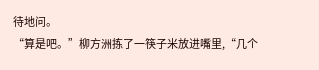待地问。
“算是吧。”柳方洲拣了一筷子米放进嘴里,“几个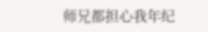师兄都担心我年纪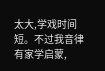太大,学戏时间短。不过我音律有家学启蒙,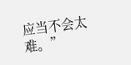应当不会太难。”